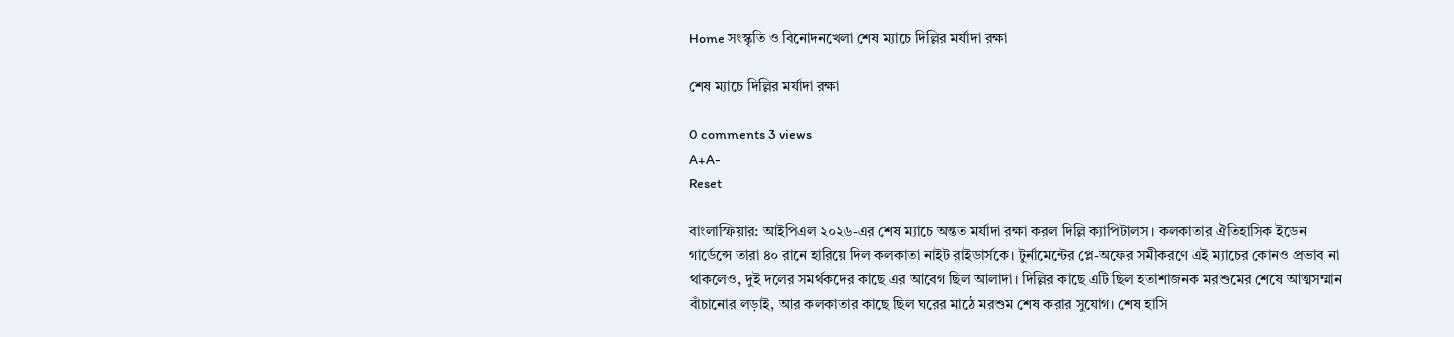Home সংস্কৃতি ও বিনোদনখেলা শেষ ম্যাচে দিল্লির মর্যাদা রক্ষা

শেষ ম্যাচে দিল্লির মর্যাদা রক্ষা

0 comments 3 views
A+A-
Reset

বাংলাস্ফিয়ার: আইপিএল ২০২৬-এর শেষ ম্যাচে অন্তত মর্যাদা রক্ষা করল দিল্লি ক্যাপিটালস। কলকাতার ঐতিহাসিক ইডেন গার্ডেন্সে তারা ৪০ রানে হারিয়ে দিল কলকাতা নাইট রাইডার্সকে। টুর্নামেন্টের প্লে-অফের সমীকরণে এই ম্যাচের কোনও প্রভাব না থাকলেও, দুই দলের সমর্থকদের কাছে এর আবেগ ছিল আলাদা। দিল্লির কাছে এটি ছিল হতাশাজনক মরশুমের শেষে আত্মসম্মান বাঁচানোর লড়াই, আর কলকাতার কাছে ছিল ঘরের মাঠে মরশুম শেষ করার সুযোগ। শেষ হাসি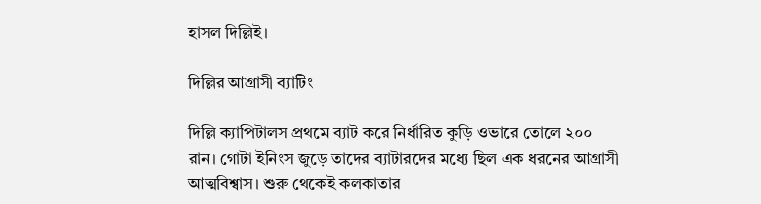হাসল দিল্লিই।

দিল্লির আগ্রাসী ব্যাটিং

দিল্লি ক্যাপিটালস প্রথমে ব্যাট করে নির্ধারিত কুড়ি ওভারে তোলে ২০০ রান। গোটা ইনিংস জুড়ে তাদের ব্যাটারদের মধ্যে ছিল এক ধরনের আগ্রাসী আত্মবিশ্বাস। শুরু থেকেই কলকাতার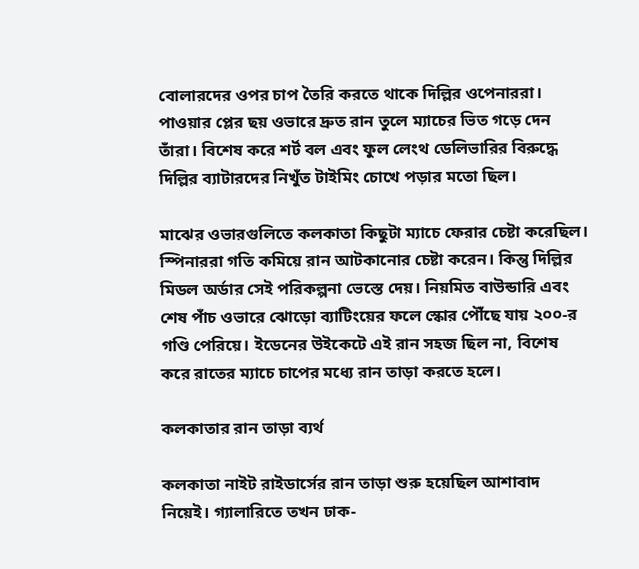বোলারদের ওপর চাপ তৈরি করতে থাকে দিল্লির ওপেনাররা। পাওয়ার প্লের ছয় ওভারে দ্রুত রান তুলে ম্যাচের ভিত গড়ে দেন তাঁরা। বিশেষ করে শর্ট বল এবং ফুল লেংথ ডেলিভারির বিরুদ্ধে দিল্লির ব্যাটারদের নিখুঁত টাইমিং চোখে পড়ার মতো ছিল।

মাঝের ওভারগুলিতে কলকাতা কিছুটা ম্যাচে ফেরার চেষ্টা করেছিল। স্পিনাররা গতি কমিয়ে রান আটকানোর চেষ্টা করেন। কিন্তু দিল্লির মিডল অর্ডার সেই পরিকল্পনা ভেস্তে দেয়। নিয়মিত বাউন্ডারি এবং শেষ পাঁচ ওভারে ঝোড়ো ব্যাটিংয়ের ফলে স্কোর পৌঁছে যায় ২০০-র গণ্ডি পেরিয়ে। ইডেনের উইকেটে এই রান সহজ ছিল না, বিশেষ করে রাতের ম্যাচে চাপের মধ্যে রান তাড়া করতে হলে।

কলকাতার রান তাড়া ব্যর্থ

কলকাতা নাইট রাইডার্সের রান তাড়া শুরু হয়েছিল আশাবাদ নিয়েই। গ্যালারিতে তখন ঢাক-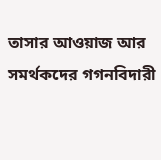তাসার আওয়াজ আর সমর্থকদের গগনবিদারী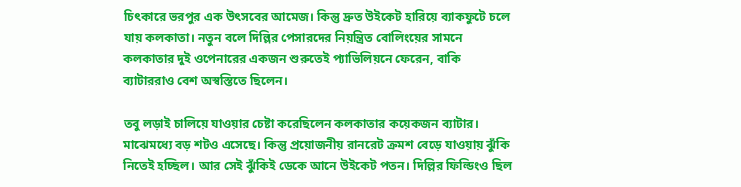চিৎকারে ভরপুর এক উৎসবের আমেজ। কিন্তু দ্রুত উইকেট হারিয়ে ব্যাকফুটে চলে যায় কলকাতা। নতুন বলে দিল্লির পেসারদের নিয়ন্ত্রিত বোলিংয়ের সামনে কলকাতার দুই ওপেনারের একজন শুরুতেই প্যাভিলিয়নে ফেরেন, বাকি ব্যাটাররাও বেশ অস্বস্তিতে ছিলেন।

তবু লড়াই চালিয়ে যাওয়ার চেষ্টা করেছিলেন কলকাতার কয়েকজন ব্যাটার। মাঝেমধ্যে বড় শটও এসেছে। কিন্তু প্রয়োজনীয় রানরেট ক্রমশ বেড়ে যাওয়ায় ঝুঁকি নিতেই হচ্ছিল। আর সেই ঝুঁকিই ডেকে আনে উইকেট পতন। দিল্লির ফিল্ডিংও ছিল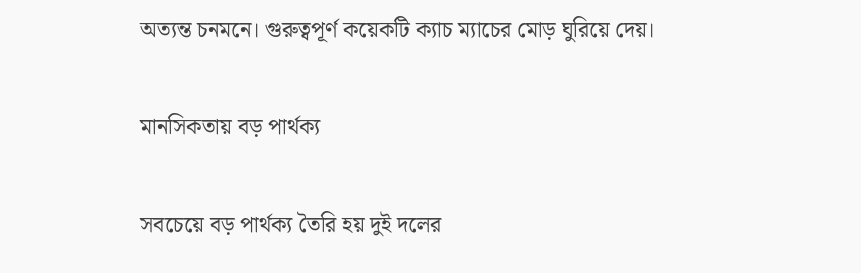অত্যন্ত চনমনে। গুরুত্বপূর্ণ কয়েকটি ক্যাচ ম্যাচের মোড় ঘুরিয়ে দেয়।

মানসিকতায় বড় পার্থক্য

সবচেয়ে বড় পার্থক্য তৈরি হয় দুই দলের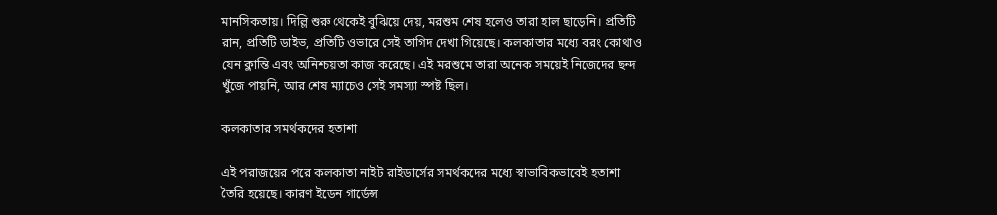মানসিকতায়। দিল্লি শুরু থেকেই বুঝিয়ে দেয়, মরশুম শেষ হলেও তারা হাল ছাড়েনি। প্রতিটি রান, প্রতিটি ডাইভ, প্রতিটি ওভারে সেই তাগিদ দেখা গিয়েছে। কলকাতার মধ্যে বরং কোথাও যেন ক্লান্তি এবং অনিশ্চয়তা কাজ করেছে। এই মরশুমে তারা অনেক সময়েই নিজেদের ছন্দ খুঁজে পায়নি, আর শেষ ম্যাচেও সেই সমস্যা স্পষ্ট ছিল।

কলকাতার সমর্থকদের হতাশা

এই পরাজয়ের পরে কলকাতা নাইট রাইডার্সের সমর্থকদের মধ্যে স্বাভাবিকভাবেই হতাশা তৈরি হয়েছে। কারণ ইডেন গার্ডেন্স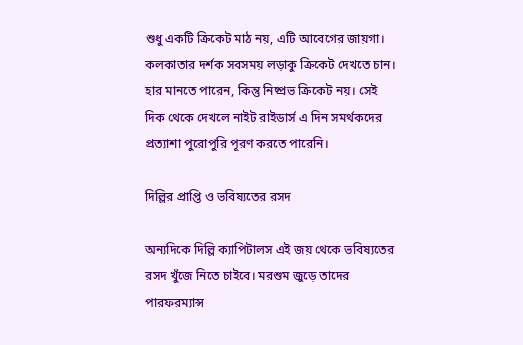শুধু একটি ক্রিকেট মাঠ নয়, এটি আবেগের জায়গা। কলকাতার দর্শক সবসময় লড়াকু ক্রিকেট দেখতে চান। হার মানতে পারেন, কিন্তু নিষ্প্রভ ক্রিকেট নয়। সেই দিক থেকে দেখলে নাইট রাইডার্স এ দিন সমর্থকদের প্রত্যাশা পুরোপুরি পূরণ করতে পারেনি।

দিল্লির প্রাপ্তি ও ভবিষ্যতের রসদ

অন্যদিকে দিল্লি ক্যাপিটালস এই জয় থেকে ভবিষ্যতের রসদ খুঁজে নিতে চাইবে। মরশুম জুড়ে তাদের পারফরম্যান্স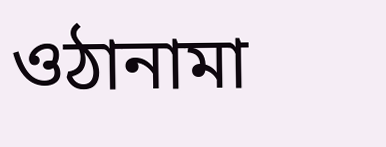ওঠানামা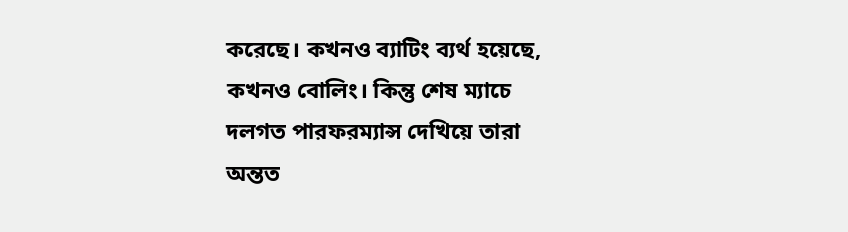করেছে। কখনও ব্যাটিং ব্যর্থ হয়েছে, কখনও বোলিং। কিন্তু শেষ ম্যাচে দলগত পারফরম্যান্স দেখিয়ে তারা অন্তত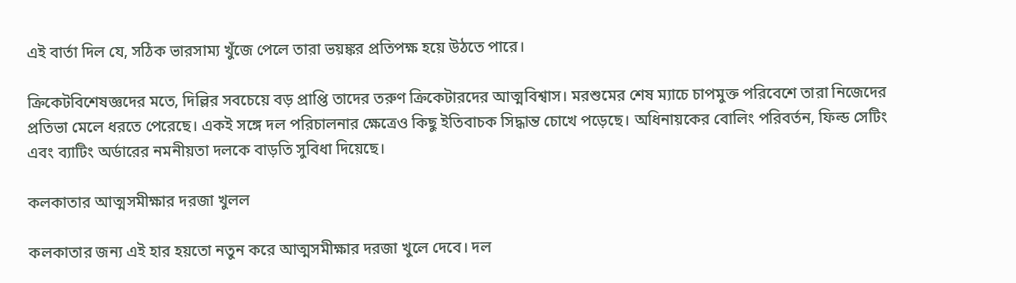এই বার্তা দিল যে, সঠিক ভারসাম্য খুঁজে পেলে তারা ভয়ঙ্কর প্রতিপক্ষ হয়ে উঠতে পারে।

ক্রিকেটবিশেষজ্ঞদের মতে, দিল্লির সবচেয়ে বড় প্রাপ্তি তাদের তরুণ ক্রিকেটারদের আত্মবিশ্বাস। মরশুমের শেষ ম্যাচে চাপমুক্ত পরিবেশে তারা নিজেদের প্রতিভা মেলে ধরতে পেরেছে। একই সঙ্গে দল পরিচালনার ক্ষেত্রেও কিছু ইতিবাচক সিদ্ধান্ত চোখে পড়েছে। অধিনায়কের বোলিং পরিবর্তন, ফিল্ড সেটিং এবং ব্যাটিং অর্ডারের নমনীয়তা দলকে বাড়তি সুবিধা দিয়েছে।

কলকাতার আত্মসমীক্ষার দরজা খুলল

কলকাতার জন্য এই হার হয়তো নতুন করে আত্মসমীক্ষার দরজা খুলে দেবে। দল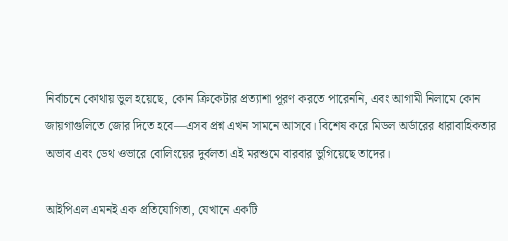নির্বাচনে কোথায় ভুল হয়েছে, কোন ক্রিকেটার প্রত্যাশা পূরণ করতে পারেননি, এবং আগামী নিলামে কোন জায়গাগুলিতে জোর দিতে হবে—এসব প্রশ্ন এখন সামনে আসবে। বিশেষ করে মিডল অর্ডারের ধারাবাহিকতার অভাব এবং ডেথ ওভারে বোলিংয়ের দুর্বলতা এই মরশুমে বারবার ভুগিয়েছে তাদের।

আইপিএল এমনই এক প্রতিযোগিতা, যেখানে একটি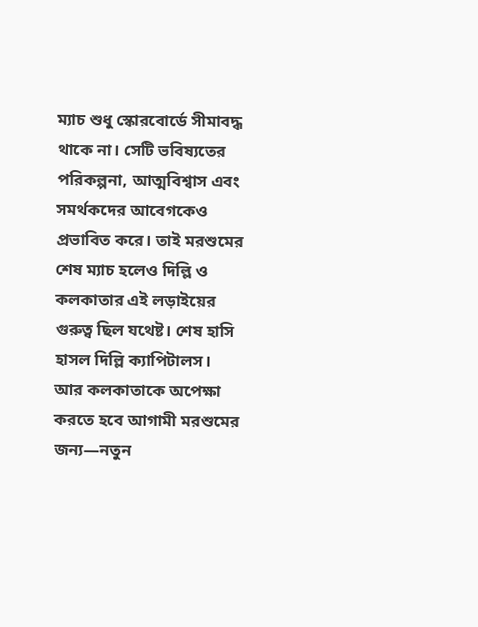ম্যাচ শুধু স্কোরবোর্ডে সীমাবদ্ধ থাকে না। সেটি ভবিষ্যতের পরিকল্পনা, আত্মবিশ্বাস এবং সমর্থকদের আবেগকেও প্রভাবিত করে। তাই মরশুমের শেষ ম্যাচ হলেও দিল্লি ও কলকাতার এই লড়াইয়ের গুরুত্ব ছিল যথেষ্ট। শেষ হাসি হাসল দিল্লি ক্যাপিটালস। আর কলকাতাকে অপেক্ষা করতে হবে আগামী মরশুমের জন্য—নতুন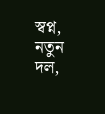স্বপ্ন, নতুন দল,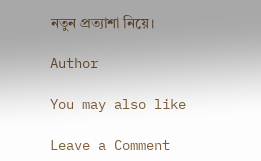নতুন প্রত্যাশা নিয়ে।

Author

You may also like

Leave a Comment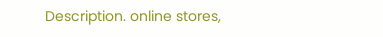Description. online stores,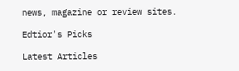news, magazine or review sites.

Edtior's Picks

Latest Articles